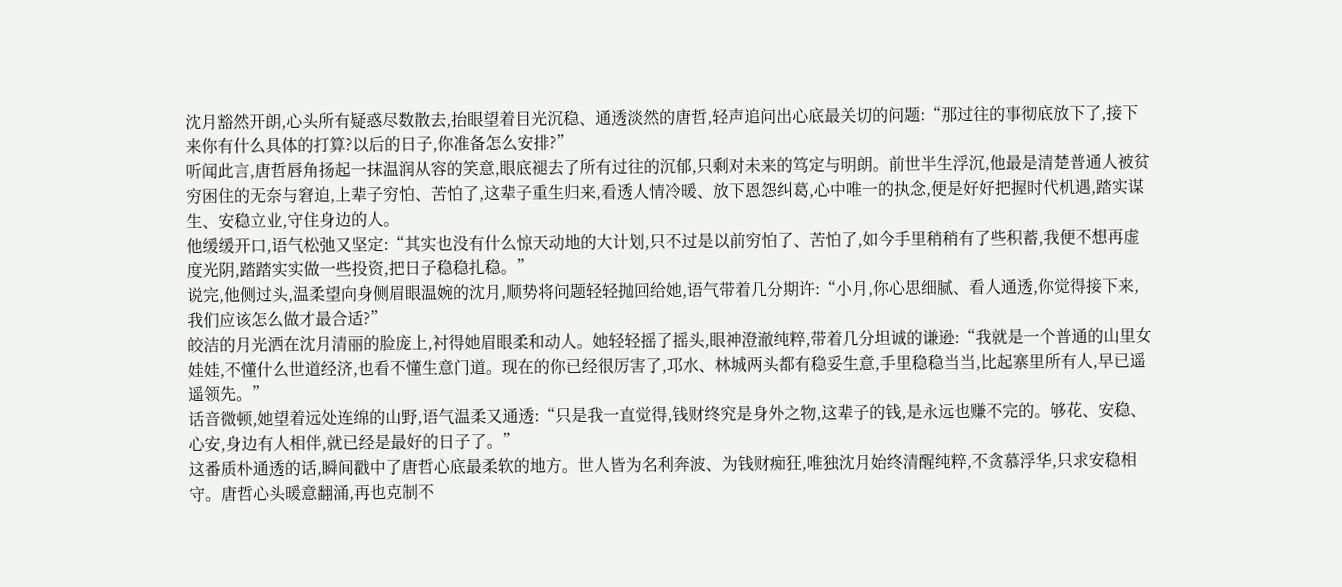沈月豁然开朗,心头所有疑惑尽数散去,抬眼望着目光沉稳、通透淡然的唐哲,轻声追问出心底最关切的问题:“那过往的事彻底放下了,接下来你有什么具体的打算?以后的日子,你准备怎么安排?”
听闻此言,唐哲唇角扬起一抹温润从容的笑意,眼底褪去了所有过往的沉郁,只剩对未来的笃定与明朗。前世半生浮沉,他最是清楚普通人被贫穷困住的无奈与窘迫,上辈子穷怕、苦怕了,这辈子重生归来,看透人情冷暖、放下恩怨纠葛,心中唯一的执念,便是好好把握时代机遇,踏实谋生、安稳立业,守住身边的人。
他缓缓开口,语气松弛又坚定:“其实也没有什么惊天动地的大计划,只不过是以前穷怕了、苦怕了,如今手里稍稍有了些积蓄,我便不想再虚度光阴,踏踏实实做一些投资,把日子稳稳扎稳。”
说完,他侧过头,温柔望向身侧眉眼温婉的沈月,顺势将问题轻轻抛回给她,语气带着几分期许:“小月,你心思细腻、看人通透,你觉得接下来,我们应该怎么做才最合适?”
皎洁的月光洒在沈月清丽的脸庞上,衬得她眉眼柔和动人。她轻轻摇了摇头,眼神澄澈纯粹,带着几分坦诚的谦逊:“我就是一个普通的山里女娃娃,不懂什么世道经济,也看不懂生意门道。现在的你已经很厉害了,邛水、林城两头都有稳妥生意,手里稳稳当当,比起寨里所有人,早已遥遥领先。”
话音微顿,她望着远处连绵的山野,语气温柔又通透:“只是我一直觉得,钱财终究是身外之物,这辈子的钱,是永远也赚不完的。够花、安稳、心安,身边有人相伴,就已经是最好的日子了。”
这番质朴通透的话,瞬间戳中了唐哲心底最柔软的地方。世人皆为名利奔波、为钱财痴狂,唯独沈月始终清醒纯粹,不贪慕浮华,只求安稳相守。唐哲心头暖意翻涌,再也克制不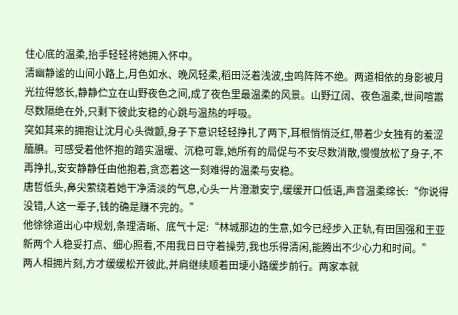住心底的温柔,抬手轻轻将她拥入怀中。
清幽静谧的山间小路上,月色如水、晚风轻柔,稻田泛着浅波,虫鸣阵阵不绝。两道相依的身影被月光拉得悠长,静静伫立在山野夜色之间,成了夜色里最温柔的风景。山野辽阔、夜色温柔,世间喧嚣尽数隔绝在外,只剩下彼此安稳的心跳与温热的呼吸。
突如其来的拥抱让沈月心头微颤,身子下意识轻轻挣扎了两下,耳根悄悄泛红,带着少女独有的羞涩腼腆。可感受着他怀抱的踏实温暖、沉稳可靠,她所有的局促与不安尽数消散,慢慢放松了身子,不再挣扎,安安静静任由他抱着,贪恋着这一刻难得的温柔与安稳。
唐哲低头,鼻尖萦绕着她干净清淡的气息,心头一片澄澈安宁,缓缓开口低语,声音温柔绵长:“你说得没错,人这一辈子,钱的确是赚不完的。”
他徐徐道出心中规划,条理清晰、底气十足:“林城那边的生意,如今已经步入正轨,有田国强和王亚新两个人稳妥打点、细心照看,不用我日日守着操劳,我也乐得清闲,能腾出不少心力和时间。”
两人相拥片刻,方才缓缓松开彼此,并肩继续顺着田埂小路缓步前行。两家本就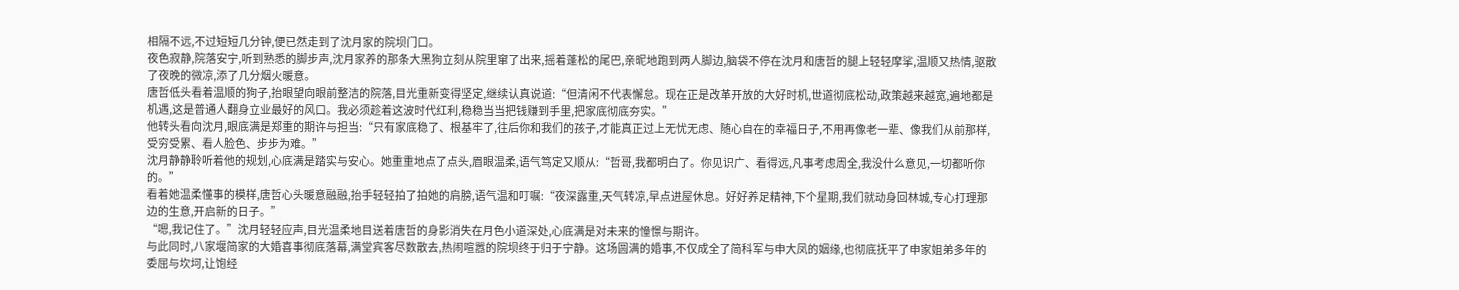相隔不远,不过短短几分钟,便已然走到了沈月家的院坝门口。
夜色寂静,院落安宁,听到熟悉的脚步声,沈月家养的那条大黑狗立刻从院里窜了出来,摇着蓬松的尾巴,亲昵地跑到两人脚边,脑袋不停在沈月和唐哲的腿上轻轻摩挲,温顺又热情,驱散了夜晚的微凉,添了几分烟火暖意。
唐哲低头看着温顺的狗子,抬眼望向眼前整洁的院落,目光重新变得坚定,继续认真说道:“但清闲不代表懈怠。现在正是改革开放的大好时机,世道彻底松动,政策越来越宽,遍地都是机遇,这是普通人翻身立业最好的风口。我必须趁着这波时代红利,稳稳当当把钱赚到手里,把家底彻底夯实。”
他转头看向沈月,眼底满是郑重的期许与担当:“只有家底稳了、根基牢了,往后你和我们的孩子,才能真正过上无忧无虑、随心自在的幸福日子,不用再像老一辈、像我们从前那样,受穷受累、看人脸色、步步为难。”
沈月静静聆听着他的规划,心底满是踏实与安心。她重重地点了点头,眉眼温柔,语气笃定又顺从:“哲哥,我都明白了。你见识广、看得远,凡事考虑周全,我没什么意见,一切都听你的。”
看着她温柔懂事的模样,唐哲心头暖意融融,抬手轻轻拍了拍她的肩膀,语气温和叮嘱:“夜深露重,天气转凉,早点进屋休息。好好养足精神,下个星期,我们就动身回林城,专心打理那边的生意,开启新的日子。”
“嗯,我记住了。”沈月轻轻应声,目光温柔地目送着唐哲的身影消失在月色小道深处,心底满是对未来的憧憬与期许。
与此同时,八家堰简家的大婚喜事彻底落幕,满堂宾客尽数散去,热闹喧嚣的院坝终于归于宁静。这场圆满的婚事,不仅成全了简科军与申大凤的姻缘,也彻底抚平了申家姐弟多年的委屈与坎坷,让饱经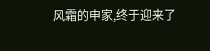风霜的申家,终于迎来了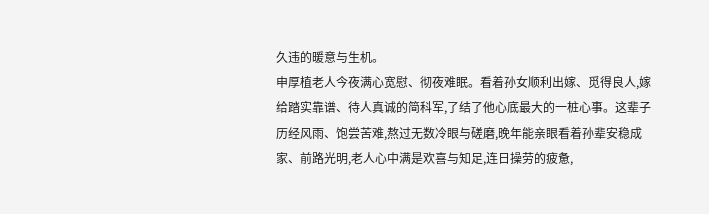久违的暖意与生机。
申厚植老人今夜满心宽慰、彻夜难眠。看着孙女顺利出嫁、觅得良人,嫁给踏实靠谱、待人真诚的简科军,了结了他心底最大的一桩心事。这辈子历经风雨、饱尝苦难,熬过无数冷眼与磋磨,晚年能亲眼看着孙辈安稳成家、前路光明,老人心中满是欢喜与知足,连日操劳的疲惫,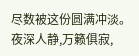尽数被这份圆满冲淡。
夜深人静,万籁俱寂,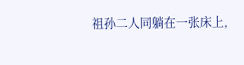祖孙二人同躺在一张床上,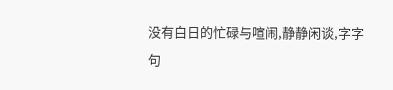没有白日的忙碌与喧闹,静静闲谈,字字句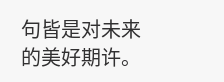句皆是对未来的美好期许。